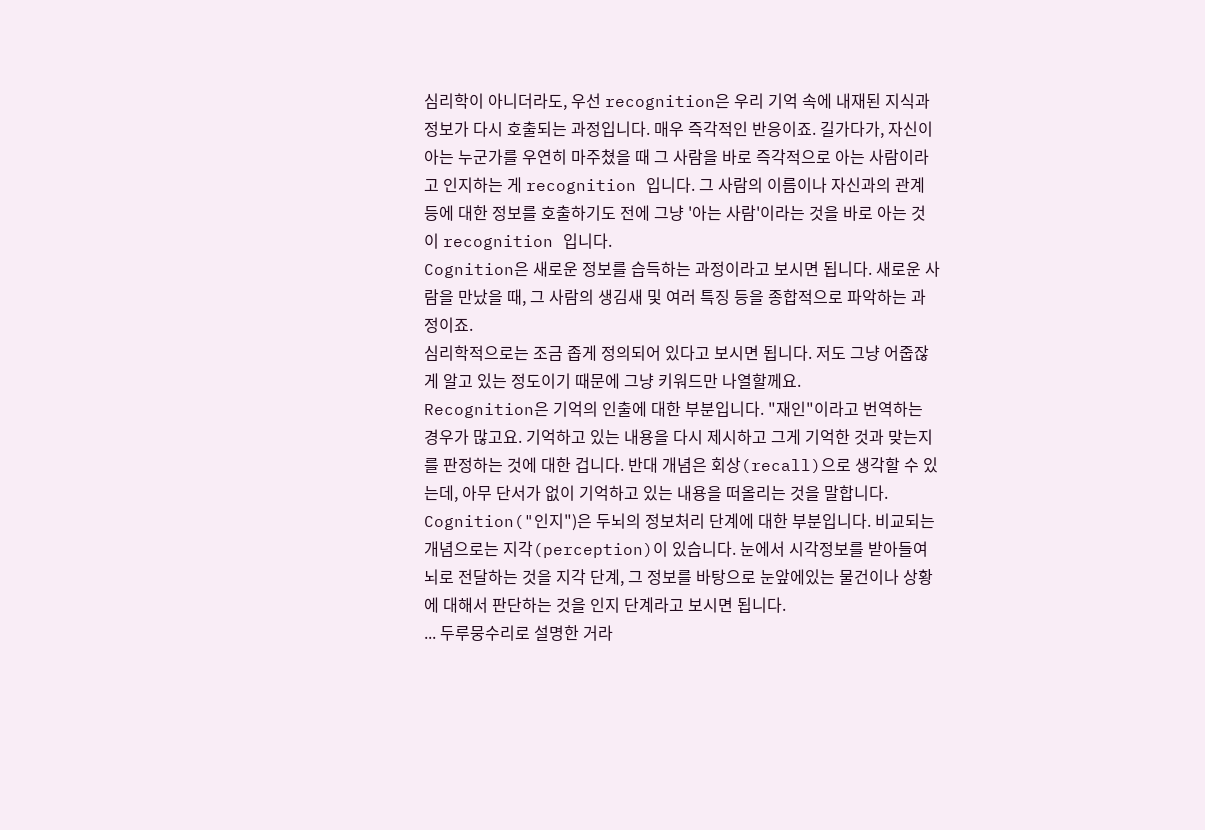심리학이 아니더라도, 우선 recognition은 우리 기억 속에 내재된 지식과 정보가 다시 호출되는 과정입니다. 매우 즉각적인 반응이죠. 길가다가, 자신이 아는 누군가를 우연히 마주쳤을 때 그 사람을 바로 즉각적으로 아는 사람이라고 인지하는 게 recognition 입니다. 그 사람의 이름이나 자신과의 관계 등에 대한 정보를 호출하기도 전에 그냥 '아는 사람'이라는 것을 바로 아는 것이 recognition 입니다.
Cognition은 새로운 정보를 습득하는 과정이라고 보시면 됩니다. 새로운 사람을 만났을 때, 그 사람의 생김새 및 여러 특징 등을 종합적으로 파악하는 과정이죠.
심리학적으로는 조금 좁게 정의되어 있다고 보시면 됩니다. 저도 그냥 어줍잖게 알고 있는 정도이기 때문에 그냥 키워드만 나열할께요.
Recognition은 기억의 인출에 대한 부분입니다. "재인"이라고 번역하는 경우가 많고요. 기억하고 있는 내용을 다시 제시하고 그게 기억한 것과 맞는지를 판정하는 것에 대한 겁니다. 반대 개념은 회상(recall)으로 생각할 수 있는데, 아무 단서가 없이 기억하고 있는 내용을 떠올리는 것을 말합니다.
Cognition("인지")은 두뇌의 정보처리 단계에 대한 부분입니다. 비교되는 개념으로는 지각(perception)이 있습니다. 눈에서 시각정보를 받아들여 뇌로 전달하는 것을 지각 단계, 그 정보를 바탕으로 눈앞에있는 물건이나 상황에 대해서 판단하는 것을 인지 단계라고 보시면 됩니다.
... 두루뭉수리로 설명한 거라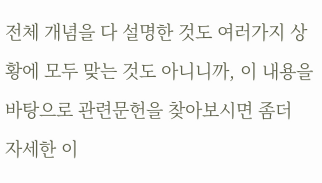전체 개념을 다 설명한 것도 여러가지 상황에 모두 맞는 것도 아니니까, 이 내용을 바탕으로 관련문헌을 찾아보시면 좀더 자세한 이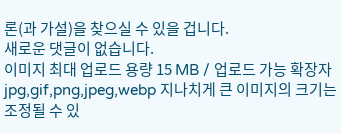론(과 가설)을 찾으실 수 있을 겁니다.
새로운 댓글이 없습니다.
이미지 최대 업로드 용량 15 MB / 업로드 가능 확장자 jpg,gif,png,jpeg,webp 지나치게 큰 이미지의 크기는 조정될 수 있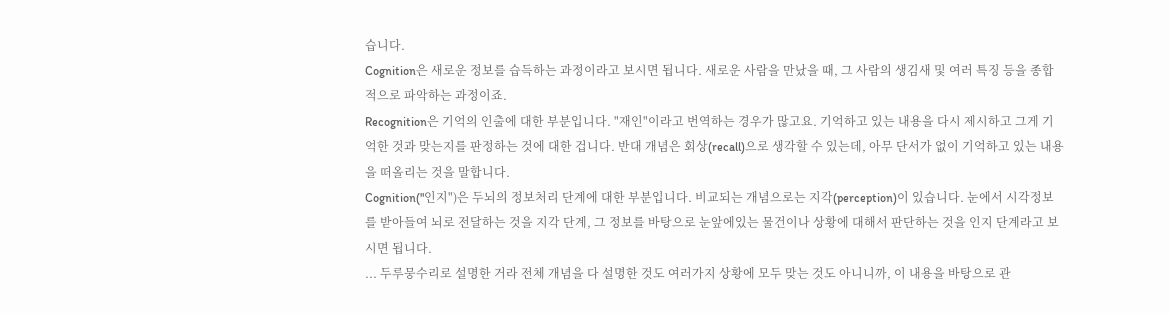습니다.
Cognition은 새로운 정보를 습득하는 과정이라고 보시면 됩니다. 새로운 사람을 만났을 때, 그 사람의 생김새 및 여러 특징 등을 종합적으로 파악하는 과정이죠.
Recognition은 기억의 인출에 대한 부분입니다. "재인"이라고 번역하는 경우가 많고요. 기억하고 있는 내용을 다시 제시하고 그게 기억한 것과 맞는지를 판정하는 것에 대한 겁니다. 반대 개념은 회상(recall)으로 생각할 수 있는데, 아무 단서가 없이 기억하고 있는 내용을 떠올리는 것을 말합니다.
Cognition("인지")은 두뇌의 정보처리 단계에 대한 부분입니다. 비교되는 개념으로는 지각(perception)이 있습니다. 눈에서 시각정보를 받아들여 뇌로 전달하는 것을 지각 단계, 그 정보를 바탕으로 눈앞에있는 물건이나 상황에 대해서 판단하는 것을 인지 단계라고 보시면 됩니다.
... 두루뭉수리로 설명한 거라 전체 개념을 다 설명한 것도 여러가지 상황에 모두 맞는 것도 아니니까, 이 내용을 바탕으로 관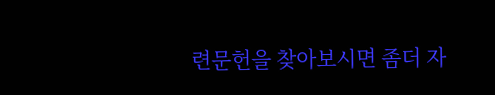련문헌을 찾아보시면 좀더 자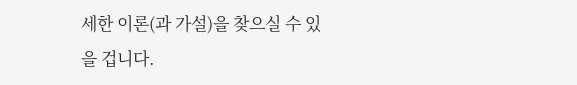세한 이론(과 가설)을 찾으실 수 있을 겁니다.